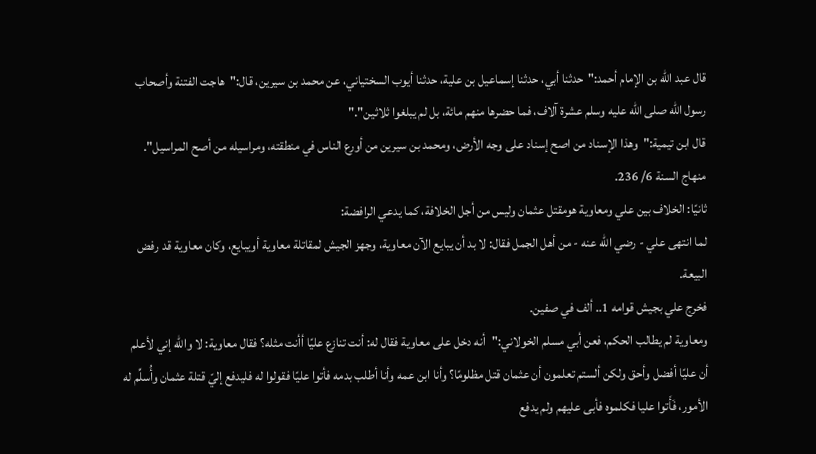قال عبد الله بن الإمام أحمد:"حدثنا أبي، حدثنا إسماعيل بن علية، حدثنا أيوب السختياني، عن محمد بن سيرين، قال:"هاجت الفتنة وأصحاب رسول الله صلى الله عليه وسلم عشرة آلاف، فما حضرها منهم مائة، بل لم يبلغوا ثلاثين"."
قال ابن تيمية:"وهذا الإسناد من اصح إسناد على وجه الأرض، ومحمد بن سيرين من أورع الناس في منطقته، ومراسيله من أصح المراسيل". منهاج السنة 6/ 236.
ثانيًا: الخلاف بين علي ومعاوية هومقتل عثمان وليس من أجل الخلافة، كما يدعي الرافضة:
لما انتهى علي - رضي الله عنه - من أهل الجمل فقال: لا بد أن يبايع الآن معاوية، وجهز الجيش لمقاتلة معاوية أويبايع، وكان معاوية قد رفض البيعة.
فخرج علي بجيش قوامه 1.. ألف في صفين.
ومعاوية لم يطالب الحكم، فعن أبي مسلم الخولاني:"أنه دخل على معاوية فقال له: أنت تنازع عليًا أأنت مثله؟ فقال معاوية: لا والله إني لأعلم أن عليًا أفضل وأحق ولكن ألستم تعلمون أن عثمان قتل مظلومًا؟ وأنا ابن عمه وأنا أطلب بدمه فأتوا عليًا فقولوا له فليدفع إليّ قتلة عثمان وأُسلِّم له الأمور، فَأَتوا عليا فكلموه فأبى عليهم ولم يدفع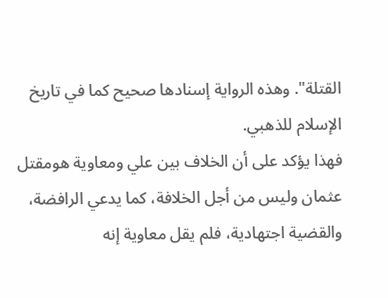القتلة". وهذه الرواية إسنادها صحيح كما في تاريخ الإسلام للذهبي.
فهذا يؤكد على أن الخلاف بين علي ومعاوية هومقتل عثمان وليس من أجل الخلافة، كما يدعي الرافضة، والقضية اجتهادية، فلم يقل معاوية إنه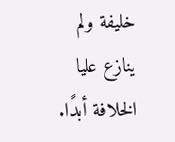خليفة ولم ينازع عليا الخلافة أبدًا.